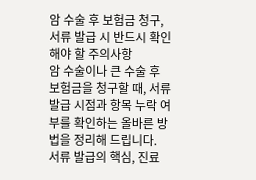암 수술 후 보험금 청구, 서류 발급 시 반드시 확인해야 할 주의사항
암 수술이나 큰 수술 후 보험금을 청구할 때, 서류 발급 시점과 항목 누락 여부를 확인하는 올바른 방법을 정리해 드립니다.
서류 발급의 핵심, 진료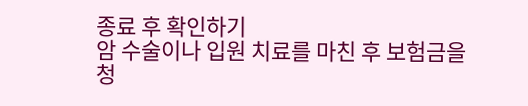종료 후 확인하기
암 수술이나 입원 치료를 마친 후 보험금을 청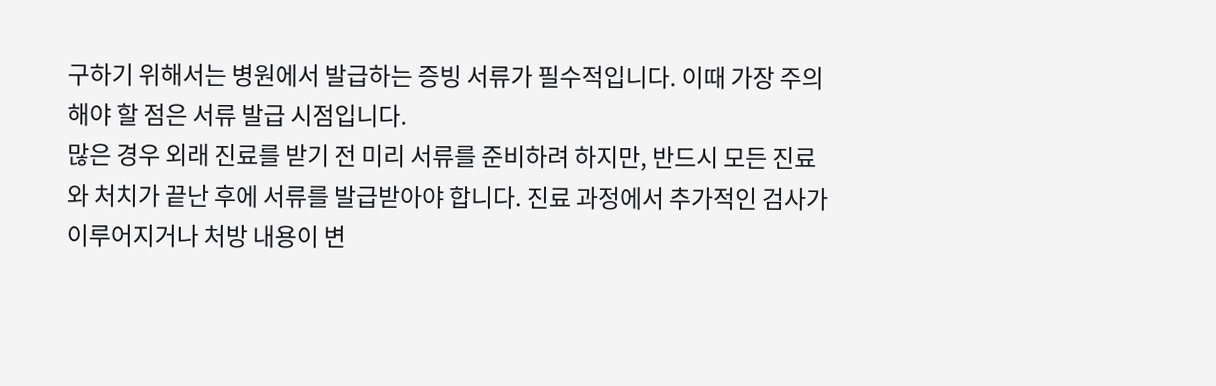구하기 위해서는 병원에서 발급하는 증빙 서류가 필수적입니다. 이때 가장 주의해야 할 점은 서류 발급 시점입니다.
많은 경우 외래 진료를 받기 전 미리 서류를 준비하려 하지만, 반드시 모든 진료와 처치가 끝난 후에 서류를 발급받아야 합니다. 진료 과정에서 추가적인 검사가 이루어지거나 처방 내용이 변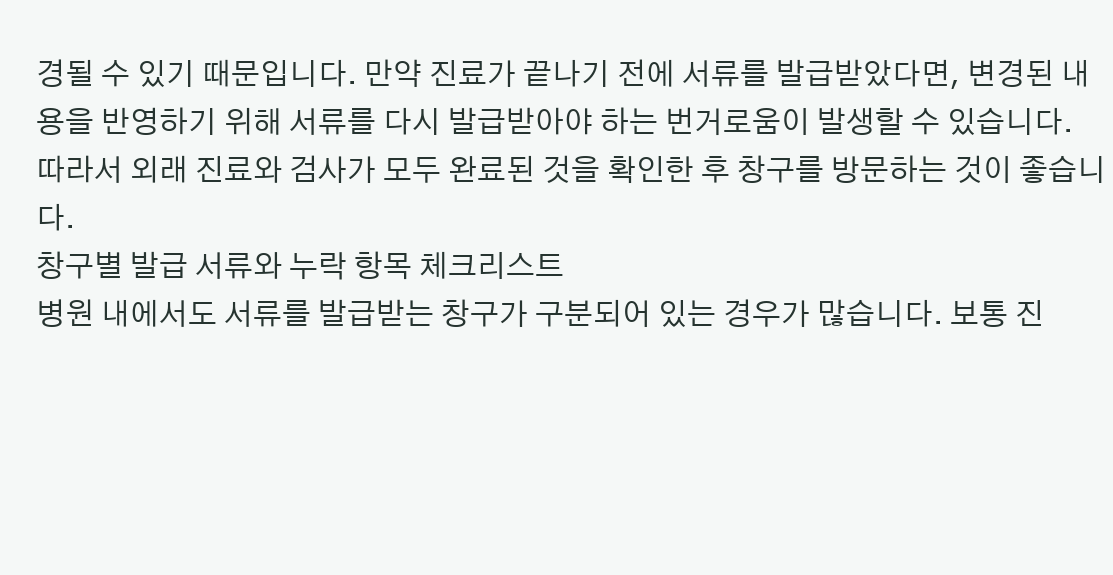경될 수 있기 때문입니다. 만약 진료가 끝나기 전에 서류를 발급받았다면, 변경된 내용을 반영하기 위해 서류를 다시 발급받아야 하는 번거로움이 발생할 수 있습니다. 따라서 외래 진료와 검사가 모두 완료된 것을 확인한 후 창구를 방문하는 것이 좋습니다.
창구별 발급 서류와 누락 항목 체크리스트
병원 내에서도 서류를 발급받는 창구가 구분되어 있는 경우가 많습니다. 보통 진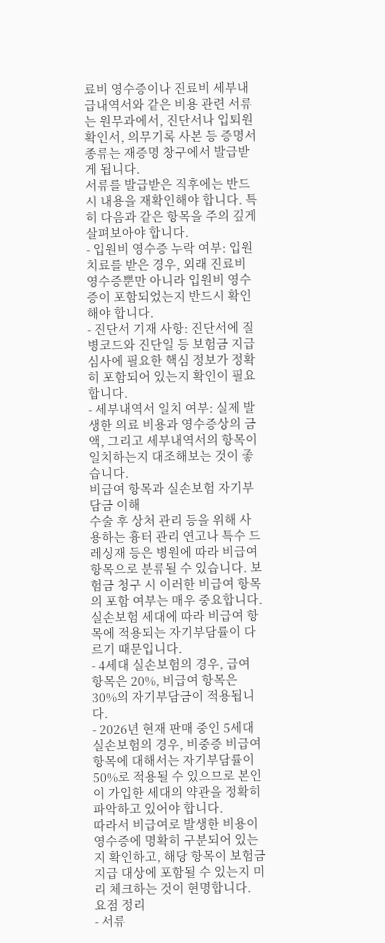료비 영수증이나 진료비 세부내급내역서와 같은 비용 관련 서류는 원무과에서, 진단서나 입퇴원 확인서, 의무기록 사본 등 증명서 종류는 재증명 창구에서 발급받게 됩니다.
서류를 발급받은 직후에는 반드시 내용을 재확인해야 합니다. 특히 다음과 같은 항목을 주의 깊게 살펴보아야 합니다.
- 입원비 영수증 누락 여부: 입원 치료를 받은 경우, 외래 진료비 영수증뿐만 아니라 입원비 영수증이 포함되었는지 반드시 확인해야 합니다.
- 진단서 기재 사항: 진단서에 질병코드와 진단일 등 보험금 지급 심사에 필요한 핵심 정보가 정확히 포함되어 있는지 확인이 필요합니다.
- 세부내역서 일치 여부: 실제 발생한 의료 비용과 영수증상의 금액, 그리고 세부내역서의 항목이 일치하는지 대조해보는 것이 좋습니다.
비급여 항목과 실손보험 자기부담금 이해
수술 후 상처 관리 등을 위해 사용하는 흉터 관리 연고나 특수 드레싱재 등은 병원에 따라 비급여 항목으로 분류될 수 있습니다. 보험금 청구 시 이러한 비급여 항목의 포함 여부는 매우 중요합니다.
실손보험 세대에 따라 비급여 항목에 적용되는 자기부담률이 다르기 때문입니다.
- 4세대 실손보험의 경우, 급여 항목은 20%, 비급여 항목은 30%의 자기부담금이 적용됩니다.
- 2026년 현재 판매 중인 5세대 실손보험의 경우, 비중증 비급여 항목에 대해서는 자기부담률이 50%로 적용될 수 있으므로 본인이 가입한 세대의 약관을 정확히 파악하고 있어야 합니다.
따라서 비급여로 발생한 비용이 영수증에 명확히 구분되어 있는지 확인하고, 해당 항목이 보험금 지급 대상에 포함될 수 있는지 미리 체크하는 것이 현명합니다.
요점 정리
- 서류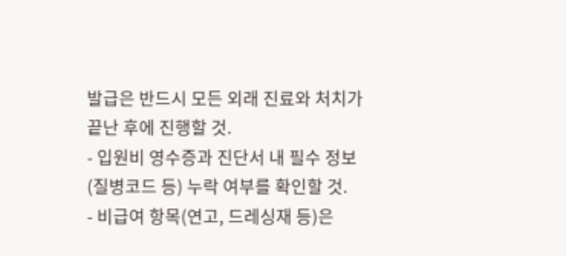발급은 반드시 모든 외래 진료와 처치가 끝난 후에 진행할 것.
- 입원비 영수증과 진단서 내 필수 정보(질병코드 등) 누락 여부를 확인할 것.
- 비급여 항목(연고, 드레싱재 등)은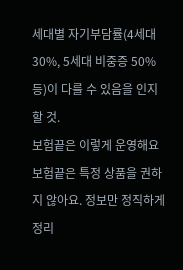세대별 자기부담률(4세대 30%, 5세대 비중증 50% 등)이 다를 수 있음을 인지할 것.
보험끝은 이렇게 운영해요
보험끝은 특정 상품을 권하지 않아요. 정보만 정직하게 정리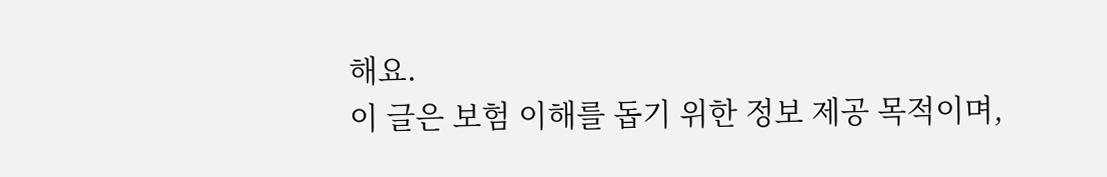해요.
이 글은 보험 이해를 돕기 위한 정보 제공 목적이며,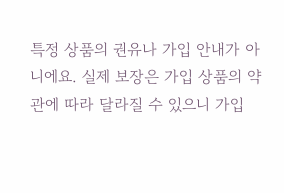특정 상품의 권유나 가입 안내가 아니에요. 실제 보장은 가입 상품의 약관에 따라 달라질 수 있으니 가입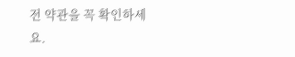전 약관을 꼭 확인하세요.